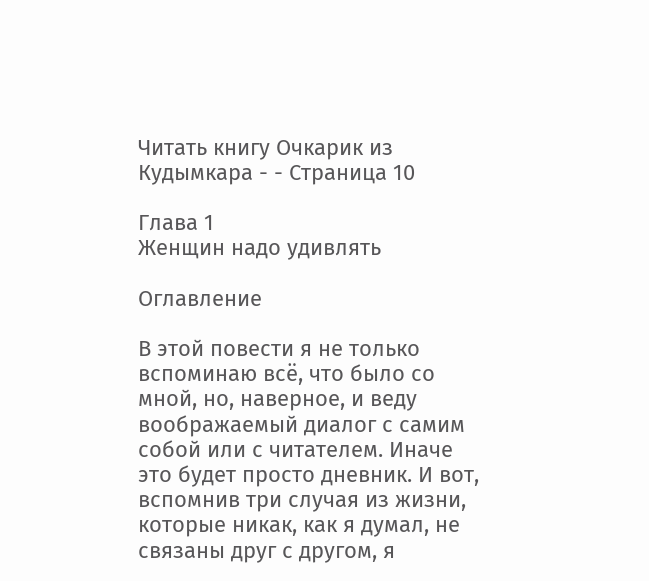Читать книгу Очкарик из Кудымкара - - Страница 10

Глава 1
Женщин надо удивлять

Оглавление

В этой повести я не только вспоминаю всё, что было со мной, но, наверное, и веду воображаемый диалог с самим собой или с читателем. Иначе это будет просто дневник. И вот, вспомнив три случая из жизни, которые никак, как я думал, не связаны друг с другом, я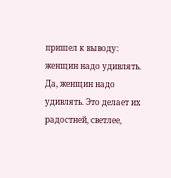пришел к выводу: женщин надо удивлять. Да, женщин надо удивлять. Это делает их радостней, светлее,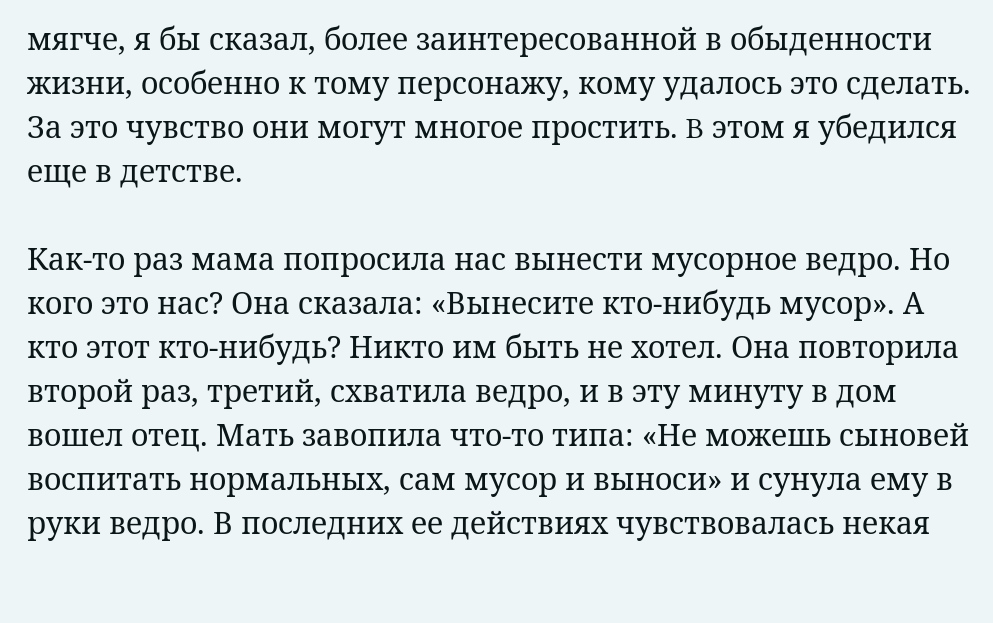мягче, я бы сказал, более заинтересованной в обыденности жизни, особенно к тому персонажу, кому удалось это сделать. За это чувство они могут многое простить. B этом я убедился еще в детстве.

Как-то раз мама попросила нас вынести мусорное ведро. Но кого это нас? Она сказала: «Вынесите кто-нибудь мусор». А кто этот кто-нибудь? Никто им быть не хотел. Она повторила второй раз, третий, схватила ведро, и в эту минуту в дом вошел отец. Мать завопила что-то типа: «Не можешь сыновей воспитать нормальных, сам мусор и выноси» и сунула ему в руки ведро. В последних ее действиях чувствовалась некая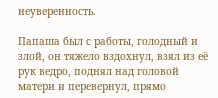неуверенность.

Папаша был с работы, голодный и злой, он тяжело вздохнул, взял из её рук ведро, поднял над головой матери и перевернул, прямо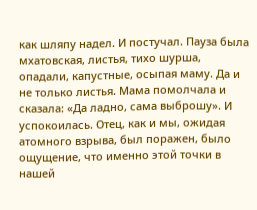как шляпу надел. И постучал. Пауза была мхатовская, листья, тихо шурша, опадали, капустные, осыпая маму. Да и не только листья. Мама помолчала и сказала: «Да ладно, сама выброшу». И успокоилась. Отец, как и мы, ожидая атомного взрыва, был поражен, было ощущение, что именно этой точки в нашей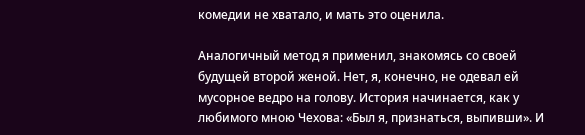комедии не хватало, и мать это оценила.

Аналогичный метод я применил, знакомясь со своей будущей второй женой. Нет, я, конечно, не одевал ей мусорное ведро на голову. История начинается, как у любимого мною Чехова: «Был я, признаться, выпивши». И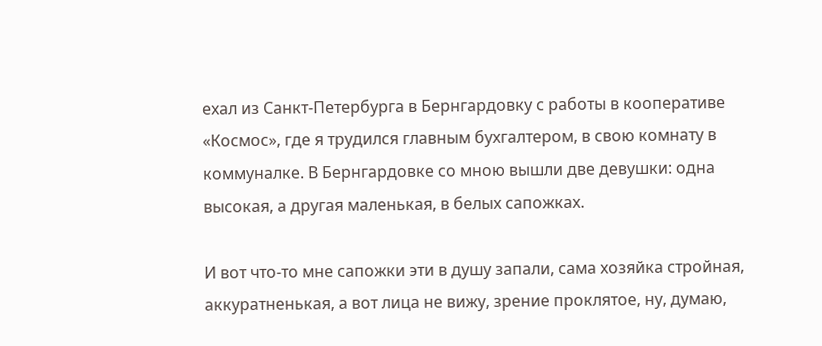ехал из Санкт-Петербурга в Бернгардовку с работы в кооперативе «Космос», где я трудился главным бухгалтером, в свою комнату в коммуналке. В Бернгардовке со мною вышли две девушки: одна высокая, а другая маленькая, в белых сапожках.

И вот что-то мне сапожки эти в душу запали, сама хозяйка стройная, аккуратненькая, а вот лица не вижу, зрение проклятое, ну, думаю,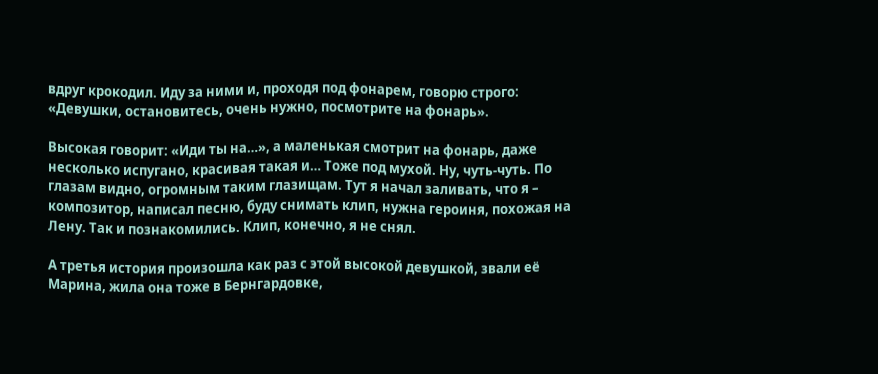вдруг крокодил. Иду за ними и, проходя под фонарем, говорю строго: «Девушки, остановитесь, очень нужно, посмотрите на фонарь».

Высокая говорит: «Иди ты на…», а маленькая смотрит на фонарь, даже несколько испугано, красивая такая и… Тоже под мухой. Ну, чуть-чуть. По глазам видно, огромным таким глазищам. Тут я начал заливать, что я – композитор, написал песню, буду снимать клип, нужна героиня, похожая на Лену. Так и познакомились. Клип, конечно, я не снял.

А третья история произошла как раз с этой высокой девушкой, звали её Марина, жила она тоже в Бернгардовке,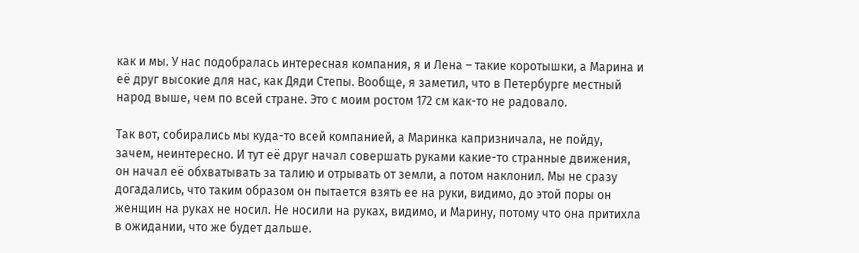как и мы. У нас подобралась интересная компания, я и Лена – такие коротышки, а Марина и её друг высокие для нас, как Дяди Степы. Вообще, я заметил, что в Петербурге местный народ выше, чем по всей стране. Это с моим ростом 172 см как-то не радовало.

Так вот, собирались мы куда-то всей компанией, а Маринка капризничала, не пойду, зачем, неинтересно. И тут её друг начал совершать руками какие-то странные движения, он начал её обхватывать за талию и отрывать от земли, а потом наклонил. Мы не сразу догадались, что таким образом он пытается взять ее на руки, видимо, до этой поры он женщин на руках не носил. Не носили на руках, видимо, и Марину, потому что она притихла в ожидании, что же будет дальше.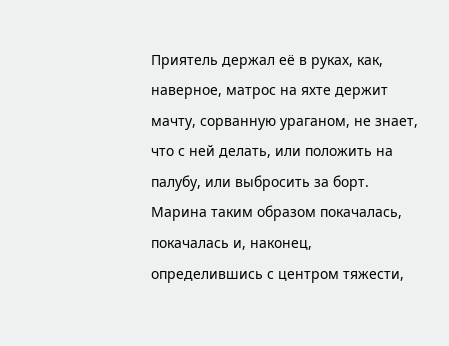Приятель держал её в руках, как, наверное, матрос на яхте держит мачту, сорванную ураганом, не знает, что с ней делать, или положить на палубу, или выбросить за борт. Марина таким образом покачалась, покачалась и, наконец, определившись с центром тяжести,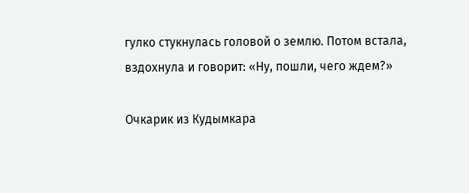гулко стукнулась головой о землю. Потом встала, вздохнула и говорит: «Ну, пошли, чего ждем?»

Очкарик из Кудымкара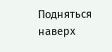Подняться наверх